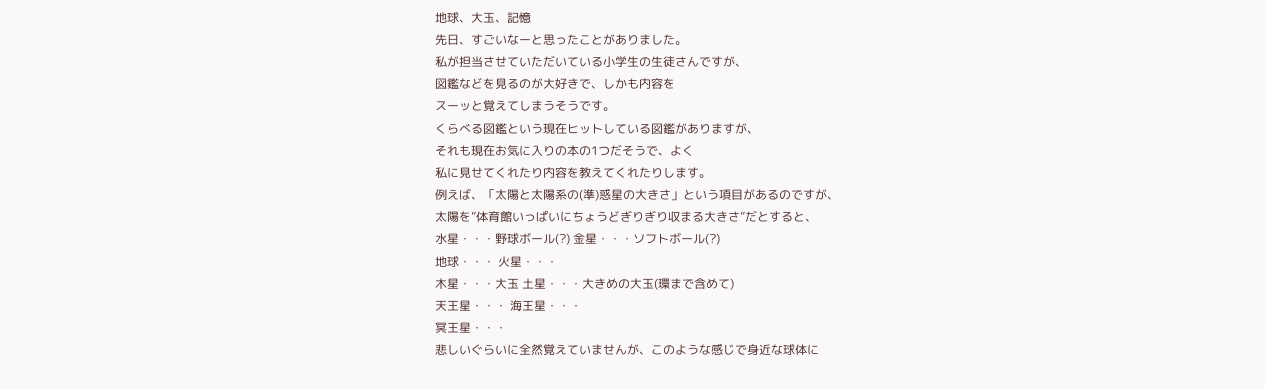地球、大玉、記憶
先日、すごいなーと思ったことがありました。
私が担当させていただいている小学生の生徒さんですが、
図鑑などを見るのが大好きで、しかも内容を
スーッと覚えてしまうそうです。
くらべる図鑑という現在ヒットしている図鑑がありますが、
それも現在お気に入りの本の1つだそうで、よく
私に見せてくれたり内容を教えてくれたりします。
例えば、「太陽と太陽系の(準)惑星の大きさ」という項目があるのですが、
太陽を”体育館いっぱいにちょうどぎりぎり収まる大きさ”だとすると、
水星・・・野球ボール(?) 金星・・・ソフトボール(?)
地球・・・ 火星・・・
木星・・・大玉 土星・・・大きめの大玉(環まで含めて)
天王星・・・ 海王星・・・
冥王星・・・
悲しいぐらいに全然覚えていませんが、このような感じで身近な球体に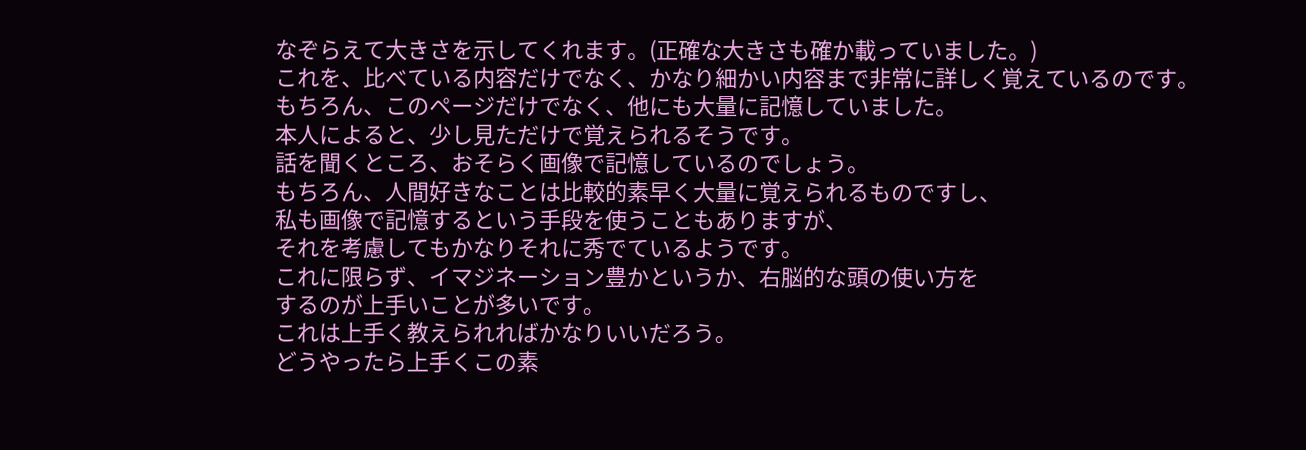なぞらえて大きさを示してくれます。(正確な大きさも確か載っていました。)
これを、比べている内容だけでなく、かなり細かい内容まで非常に詳しく覚えているのです。
もちろん、このページだけでなく、他にも大量に記憶していました。
本人によると、少し見ただけで覚えられるそうです。
話を聞くところ、おそらく画像で記憶しているのでしょう。
もちろん、人間好きなことは比較的素早く大量に覚えられるものですし、
私も画像で記憶するという手段を使うこともありますが、
それを考慮してもかなりそれに秀でているようです。
これに限らず、イマジネーション豊かというか、右脳的な頭の使い方を
するのが上手いことが多いです。
これは上手く教えられればかなりいいだろう。
どうやったら上手くこの素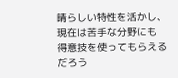晴らしい特性を活かし、現在は苦手な分野にも
得意技を使ってもらえるだろう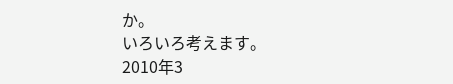か。
いろいろ考えます。
2010年3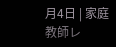月4日 | 家庭教師レ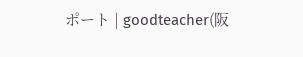ポート | goodteacher(阪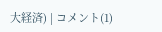大経済) | コメント(1)